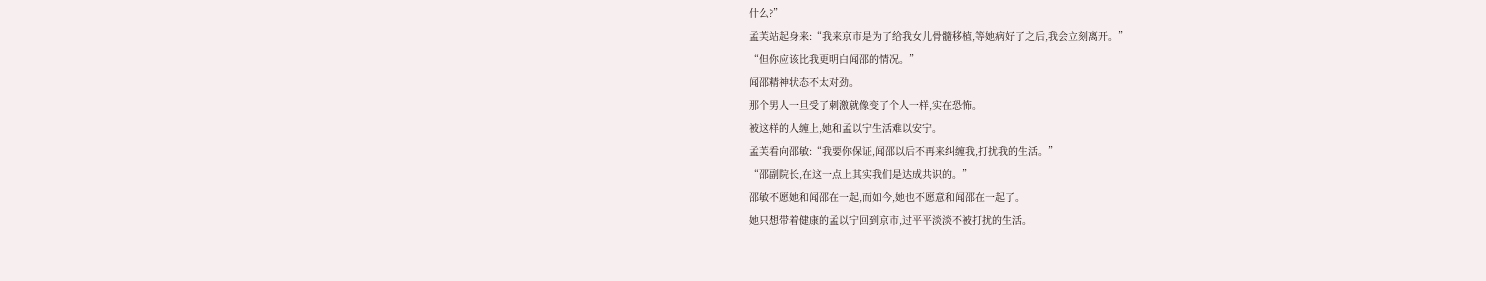什么?”
孟芙站起身来:“我来京市是为了给我女儿骨髓移植,等她病好了之后,我会立刻离开。”
“但你应该比我更明白闻邵的情况。”
闻邵精神状态不太对劲。
那个男人一旦受了刺激就像变了个人一样,实在恐怖。
被这样的人缠上,她和孟以宁生活难以安宁。
孟芙看向邵敏:“我要你保证,闻邵以后不再来纠缠我,打扰我的生活。”
“邵副院长,在这一点上其实我们是达成共识的。”
邵敏不愿她和闻邵在一起,而如今,她也不愿意和闻邵在一起了。
她只想带着健康的孟以宁回到京市,过平平淡淡不被打扰的生活。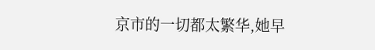京市的一切都太繁华,她早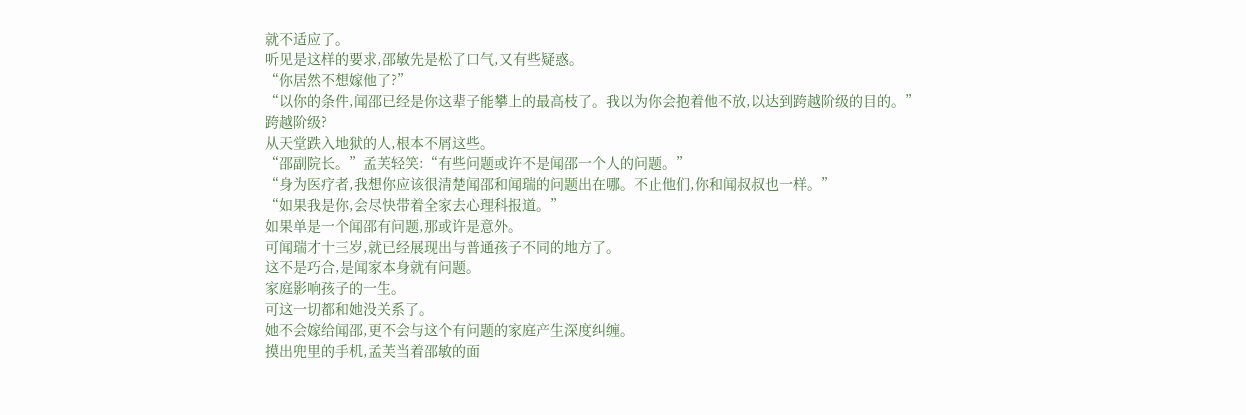就不适应了。
听见是这样的要求,邵敏先是松了口气,又有些疑惑。
“你居然不想嫁他了?”
“以你的条件,闻邵已经是你这辈子能攀上的最高枝了。我以为你会抱着他不放,以达到跨越阶级的目的。”
跨越阶级?
从天堂跌入地狱的人,根本不屑这些。
“邵副院长。”孟芙轻笑:“有些问题或许不是闻邵一个人的问题。”
“身为医疗者,我想你应该很清楚闻邵和闻瑞的问题出在哪。不止他们,你和闻叔叔也一样。”
“如果我是你,会尽快带着全家去心理科报道。”
如果单是一个闻邵有问题,那或许是意外。
可闻瑞才十三岁,就已经展现出与普通孩子不同的地方了。
这不是巧合,是闻家本身就有问题。
家庭影响孩子的一生。
可这一切都和她没关系了。
她不会嫁给闻邵,更不会与这个有问题的家庭产生深度纠缠。
摸出兜里的手机,孟芙当着邵敏的面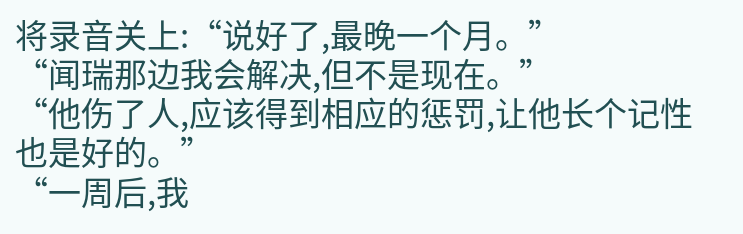将录音关上:“说好了,最晚一个月。”
“闻瑞那边我会解决,但不是现在。”
“他伤了人,应该得到相应的惩罚,让他长个记性也是好的。”
“一周后,我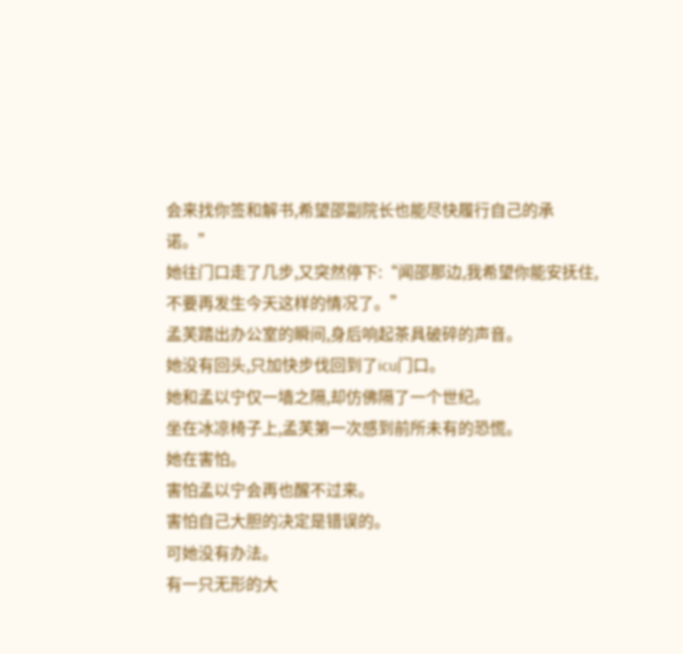会来找你签和解书,希望邵副院长也能尽快履行自己的承诺。”
她往门口走了几步,又突然停下:“闻邵那边,我希望你能安抚住,不要再发生今天这样的情况了。”
孟芙踏出办公室的瞬间,身后响起茶具破碎的声音。
她没有回头,只加快步伐回到了icu门口。
她和孟以宁仅一墙之隔,却仿佛隔了一个世纪。
坐在冰凉椅子上,孟芙第一次感到前所未有的恐慌。
她在害怕。
害怕孟以宁会再也醒不过来。
害怕自己大胆的决定是错误的。
可她没有办法。
有一只无形的大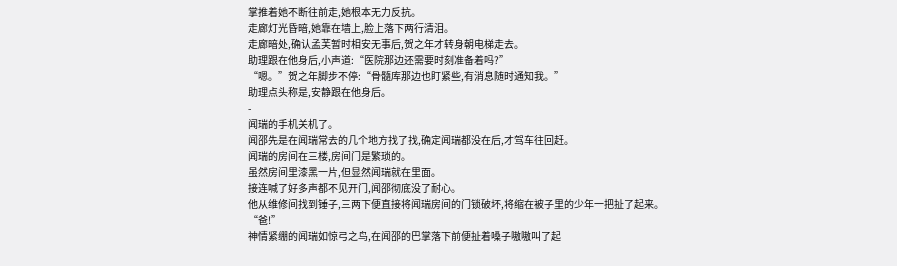掌推着她不断往前走,她根本无力反抗。
走廊灯光昏暗,她靠在墙上,脸上落下两行清泪。
走廊暗处,确认孟芙暂时相安无事后,贺之年才转身朝电梯走去。
助理跟在他身后,小声道:“医院那边还需要时刻准备着吗?”
“嗯。”贺之年脚步不停:“骨髓库那边也盯紧些,有消息随时通知我。”
助理点头称是,安静跟在他身后。
-
闻瑞的手机关机了。
闻邵先是在闻瑞常去的几个地方找了找,确定闻瑞都没在后,才驾车往回赶。
闻瑞的房间在三楼,房间门是繁琐的。
虽然房间里漆黑一片,但显然闻瑞就在里面。
接连喊了好多声都不见开门,闻邵彻底没了耐心。
他从维修间找到锤子,三两下便直接将闻瑞房间的门锁破坏,将缩在被子里的少年一把扯了起来。
“爸!”
神情紧绷的闻瑞如惊弓之鸟,在闻邵的巴掌落下前便扯着嗓子嗷嗷叫了起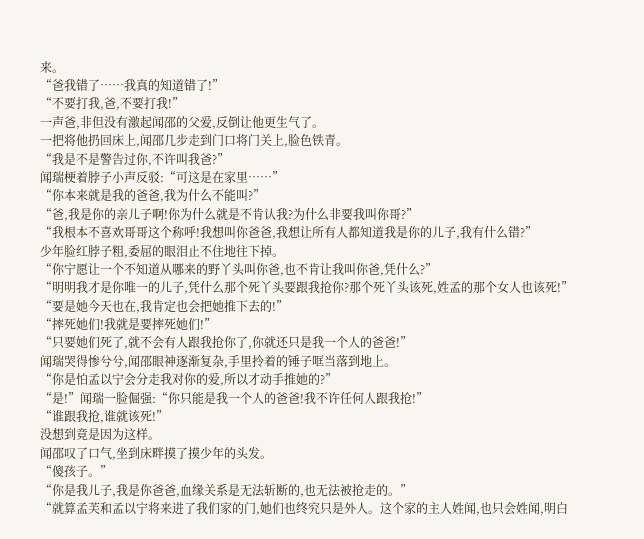来。
“爸我错了……我真的知道错了!”
“不要打我,爸,不要打我!”
一声爸,非但没有激起闻邵的父爱,反倒让他更生气了。
一把将他扔回床上,闻邵几步走到门口将门关上,脸色铁青。
“我是不是警告过你,不许叫我爸?”
闻瑞梗着脖子小声反驳:“可这是在家里……”
“你本来就是我的爸爸,我为什么不能叫?”
“爸,我是你的亲儿子啊!你为什么就是不肯认我?为什么非要我叫你哥?”
“我根本不喜欢哥哥这个称呼!我想叫你爸爸,我想让所有人都知道我是你的儿子,我有什么错?”
少年脸红脖子粗,委屈的眼泪止不住地往下掉。
“你宁愿让一个不知道从哪来的野丫头叫你爸,也不肯让我叫你爸,凭什么?”
“明明我才是你唯一的儿子,凭什么那个死丫头要跟我抢你?那个死丫头该死,姓孟的那个女人也该死!”
“要是她今天也在,我肯定也会把她推下去的!”
“摔死她们!我就是要摔死她们!”
“只要她们死了,就不会有人跟我抢你了,你就还只是我一个人的爸爸!”
闻瑞哭得惨兮兮,闻邵眼神逐渐复杂,手里拎着的锤子哐当落到地上。
“你是怕孟以宁会分走我对你的爱,所以才动手推她的?”
“是!”闻瑞一脸倔强:“你只能是我一个人的爸爸!我不许任何人跟我抢!”
“谁跟我抢,谁就该死!”
没想到竟是因为这样。
闻邵叹了口气,坐到床畔摸了摸少年的头发。
“傻孩子。”
“你是我儿子,我是你爸爸,血缘关系是无法斩断的,也无法被抢走的。”
“就算孟芙和孟以宁将来进了我们家的门,她们也终究只是外人。这个家的主人姓闻,也只会姓闻,明白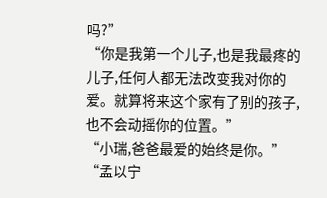吗?”
“你是我第一个儿子,也是我最疼的儿子,任何人都无法改变我对你的爱。就算将来这个家有了别的孩子,也不会动摇你的位置。”
“小瑞,爸爸最爱的始终是你。”
“孟以宁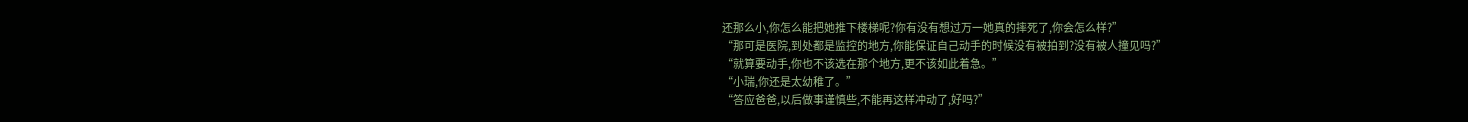还那么小,你怎么能把她推下楼梯呢?你有没有想过万一她真的摔死了,你会怎么样?”
“那可是医院,到处都是监控的地方,你能保证自己动手的时候没有被拍到?没有被人撞见吗?”
“就算要动手,你也不该选在那个地方,更不该如此着急。”
“小瑞,你还是太幼稚了。”
“答应爸爸,以后做事谨慎些,不能再这样冲动了,好吗?”